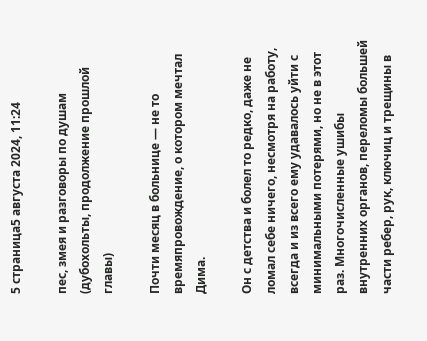5 страница5 августа 2024, 11:24

пес, змея и разговоры по душам (дубохольты, продолжение прошлой главы)

Почти месяц в больнице — не то времяпровождение, о котором мечтал Дима.

Он с детства и болел то редко, даже не ломал себе ничего, несмотря на работу, всегда и из всего ему удавалось уйти с минимальными потерями, но не в этот раз. Многочисленные ушибы внутренних органов, переломы большей части ребер, рук, ключиц и трещины в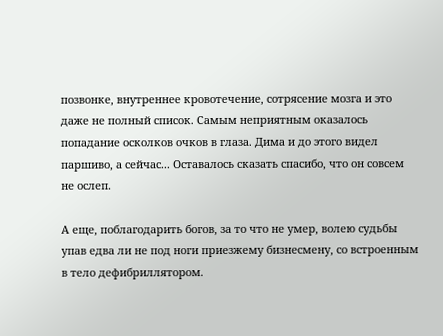позвонке, внутреннее кровотечение, сотрясение мозга и это даже не полный список. Самым неприятным оказалось попадание осколков очков в глаза. Дима и до этого видел паршиво, а сейчас... Оставалось сказать спасибо, что он совсем не ослеп.

А еще, поблагодарить богов, за то что не умер, волею судьбы упав едва ли не под ноги приезжему бизнесмену, со встроенным в тело дефибриллятором.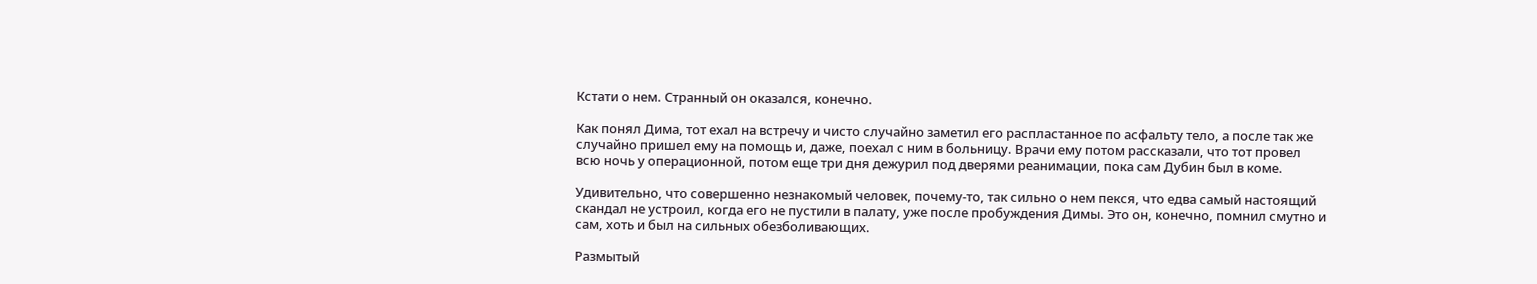Кстати о нем. Странный он оказался, конечно.

Как понял Дима, тот ехал на встречу и чисто случайно заметил его распластанное по асфальту тело, а после так же случайно пришел ему на помощь и, даже, поехал с ним в больницу. Врачи ему потом рассказали, что тот провел всю ночь у операционной, потом еще три дня дежурил под дверями реанимации, пока сам Дубин был в коме.

Удивительно, что совершенно незнакомый человек, почему-то, так сильно о нем пекся, что едва самый настоящий скандал не устроил, когда его не пустили в палату, уже после пробуждения Димы. Это он, конечно, помнил смутно и сам, хоть и был на сильных обезболивающих.

Размытый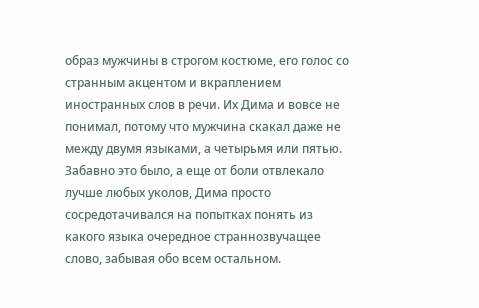образ мужчины в строгом костюме, его голос со странным акцентом и вкраплением иностранных слов в речи. Их Дима и вовсе не понимал, потому что мужчина скакал даже не между двумя языками, а четырьмя или пятью. Забавно это было, а еще от боли отвлекало лучше любых уколов, Дима просто сосредотачивался на попытках понять из какого языка очередное страннозвучащее слово, забывая обо всем остальном.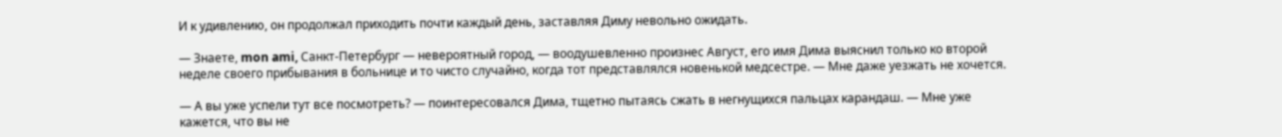И к удивлению, он продолжал приходить почти каждый день, заставляя Диму невольно ожидать.

— Знаете, mon ami, Санкт-Петербург — невероятный город, — воодушевленно произнес Август, его имя Дима выяснил только ко второй неделе своего прибывания в больнице и то чисто случайно, когда тот представлялся новенькой медсестре. — Мне даже уезжать не хочется.

— А вы уже успели тут все посмотреть? — поинтересовался Дима, тщетно пытаясь сжать в негнущихся пальцах карандаш. — Мне уже кажется, что вы не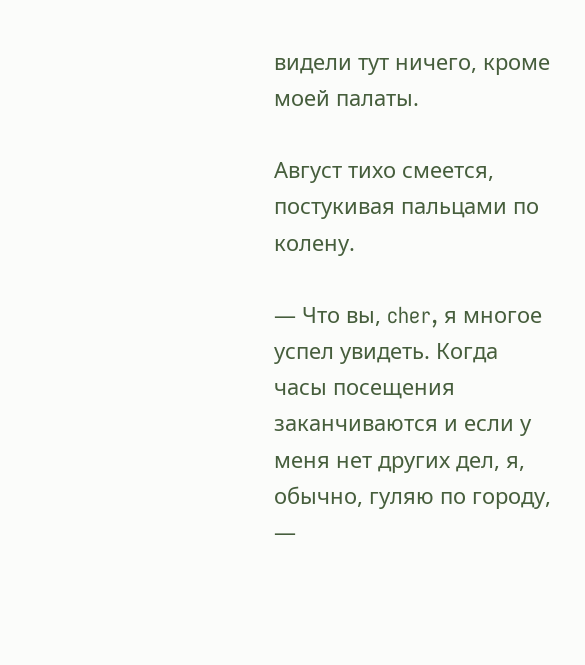видели тут ничего, кроме моей палаты.

Август тихо смеется, постукивая пальцами по колену.

— Что вы, cher, я многое успел увидеть. Когда часы посещения заканчиваются и если у меня нет других дел, я, обычно, гуляю по городу, —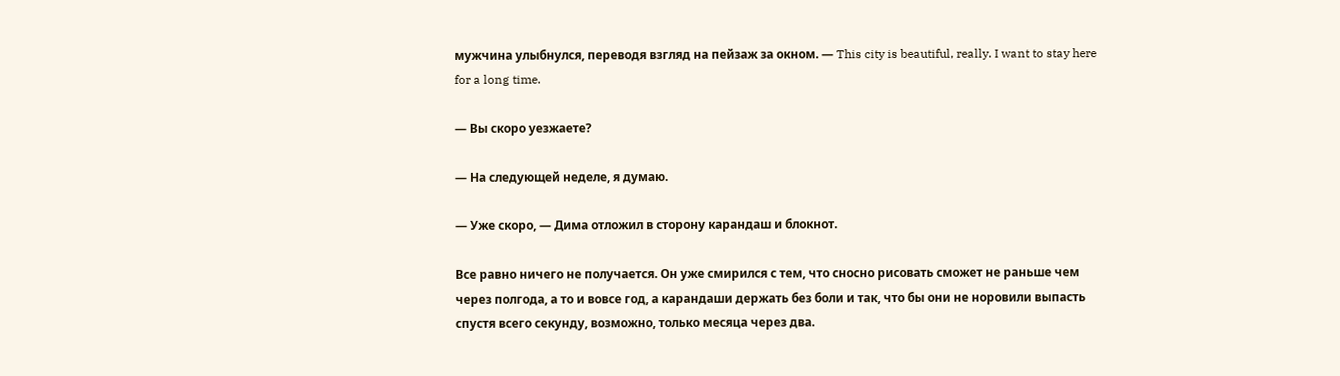мужчина улыбнулся, переводя взгляд на пейзаж за окном. — This city is beautiful, really. I want to stay here for a long time.

— Вы скоро уезжаете?

— На следующей неделе, я думаю.

— Уже скоро, — Дима отложил в сторону карандаш и блокнот.

Все равно ничего не получается. Он уже смирился с тем, что сносно рисовать сможет не раньше чем через полгода, а то и вовсе год, а карандаши держать без боли и так, что бы они не норовили выпасть спустя всего секунду, возможно, только месяца через два.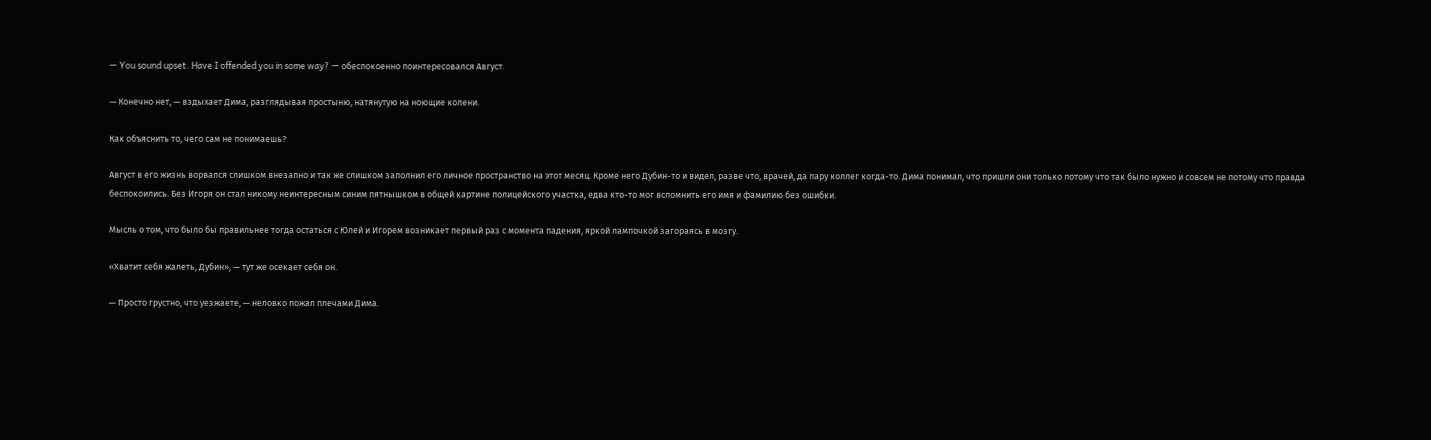— You sound upset. Have I offended you in some way? — обеспокоенно поинтересовался Август.

— Конечно нет, — вздыхает Дима, разглядывая простыню, натянутую на ноющие колени.

Как объяснить то, чего сам не понимаешь?

Август в его жизнь ворвался слишком внезапно и так же слишком заполнил его личное пространство на этот месяц. Кроме него Дубин-то и видел, разве что, врачей, да пару коллег когда-то. Дима понимал, что пришли они только потому что так было нужно и совсем не потому что правда беспокоились. Без Игоря он стал никому неинтересным синим пятнышком в общей картине полицейского участка, едва кто-то мог вспомнить его имя и фамилию без ошибки.

Мысль о том, что было бы правильнее тогда остаться с Юлей и Игорем возникает первый раз с момента падения, яркой лампочкой загораясь в мозгу.

«Хватит себя жалеть, Дубин», — тут же осекает себя он.

— Просто грустно, что уезжаете, — неловко пожал плечами Дима.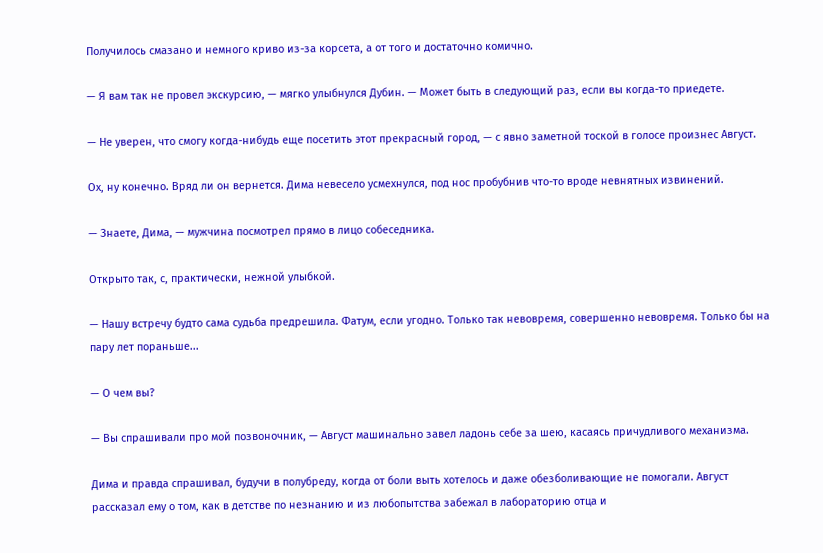Получилось смазано и немного криво из-за корсета, а от того и достаточно комично.

— Я вам так не провел экскурсию, — мягко улыбнулся Дубин. — Может быть в следующий раз, если вы когда-то приедете.

— Не уверен, что смогу когда-нибудь еще посетить этот прекрасный город, — с явно заметной тоской в голосе произнес Август.

Ох, ну конечно. Вряд ли он вернется. Дима невесело усмехнулся, под нос пробубнив что-то вроде невнятных извинений.

— Знаете, Дима, — мужчина посмотрел прямо в лицо собеседника.

Открыто так, с, практически, нежной улыбкой.

— Нашу встречу будто сама судьба предрешила. Фатум, если угодно. Только так невовремя, совершенно невовремя. Только бы на пару лет пораньше...

— О чем вы?

— Вы спрашивали про мой позвоночник, — Август машинально завел ладонь себе за шею, касаясь причудливого механизма.

Дима и правда спрашивал, будучи в полубреду, когда от боли выть хотелось и даже обезболивающие не помогали. Август рассказал ему о том, как в детстве по незнанию и из любопытства забежал в лабораторию отца и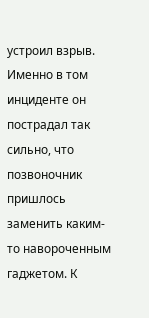устроил взрыв. Именно в том инциденте он пострадал так сильно, что позвоночник пришлось заменить каким-то навороченным гаджетом. К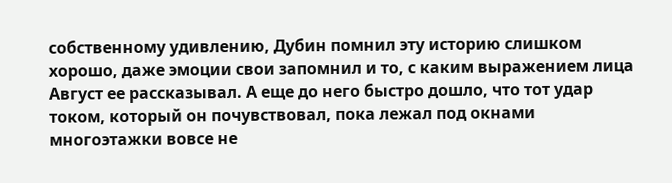собственному удивлению, Дубин помнил эту историю слишком хорошо, даже эмоции свои запомнил и то, с каким выражением лица Август ее рассказывал. А еще до него быстро дошло, что тот удар током, который он почувствовал, пока лежал под окнами многоэтажки вовсе не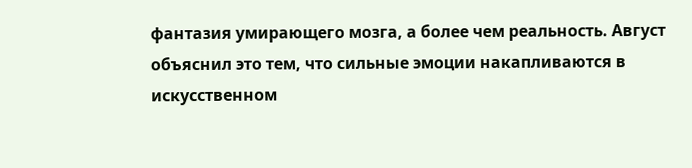фантазия умирающего мозга, а более чем реальность. Август объяснил это тем, что сильные эмоции накапливаются в искусственном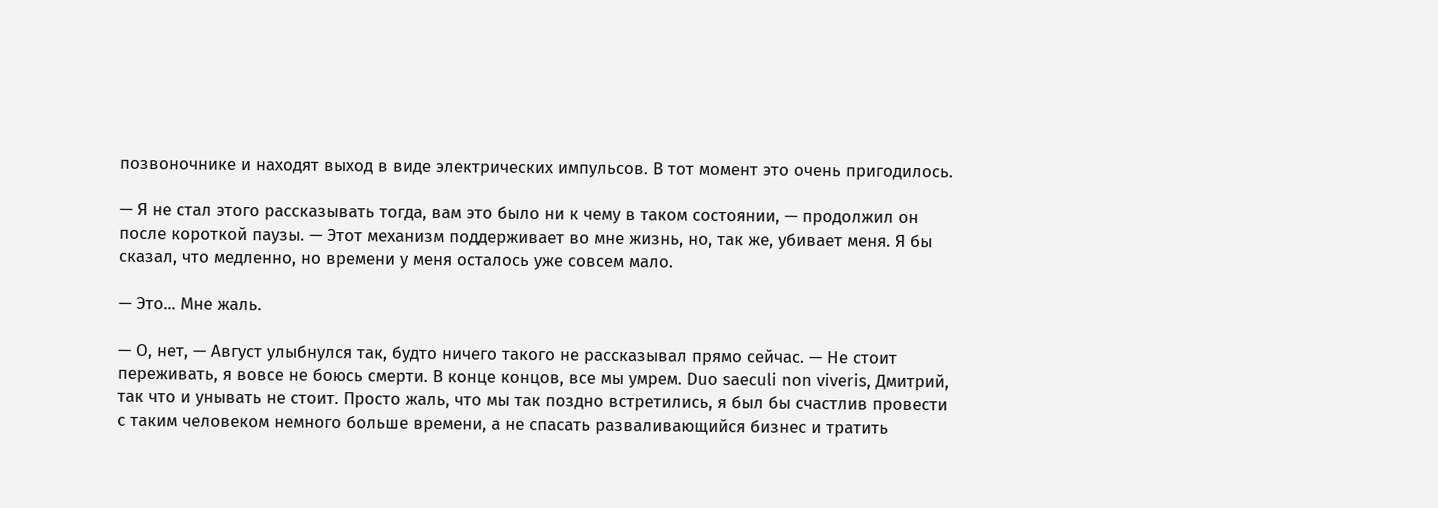позвоночнике и находят выход в виде электрических импульсов. В тот момент это очень пригодилось.

— Я не стал этого рассказывать тогда, вам это было ни к чему в таком состоянии, — продолжил он после короткой паузы. — Этот механизм поддерживает во мне жизнь, но, так же, убивает меня. Я бы сказал, что медленно, но времени у меня осталось уже совсем мало.

— Это... Мне жаль.

— О, нет, — Август улыбнулся так, будто ничего такого не рассказывал прямо сейчас. — Не стоит переживать, я вовсе не боюсь смерти. В конце концов, все мы умрем. Duo saeculi non viveris, Дмитрий, так что и унывать не стоит. Просто жаль, что мы так поздно встретились, я был бы счастлив провести с таким человеком немного больше времени, а не спасать разваливающийся бизнес и тратить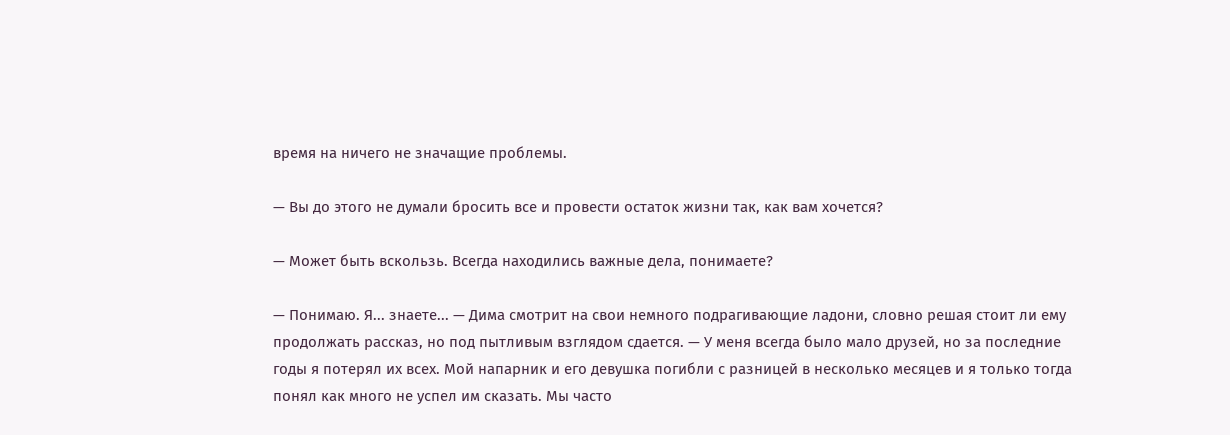время на ничего не значащие проблемы.

— Вы до этого не думали бросить все и провести остаток жизни так, как вам хочется?

— Может быть вскользь. Всегда находились важные дела, понимаете?

— Понимаю. Я... знаете... — Дима смотрит на свои немного подрагивающие ладони, словно решая стоит ли ему продолжать рассказ, но под пытливым взглядом сдается. — У меня всегда было мало друзей, но за последние годы я потерял их всех. Мой напарник и его девушка погибли с разницей в несколько месяцев и я только тогда понял как много не успел им сказать. Мы часто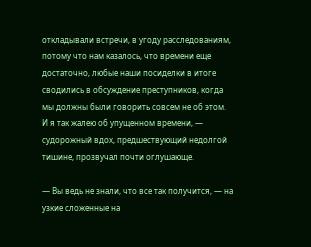откладывали встречи, в угоду расследованиям, потому что нам казалось, что времени еще достаточно, любые наши посиделки в итоге сводились в обсуждение преступников, когда мы должны были говорить совсем не об этом. И я так жалею об упущенном времени, — судорожный вдох, предшествующий недолгой тишине, прозвучал почти оглушающе.

— Вы ведь не знали, что все так получится, — на узкие сложенные на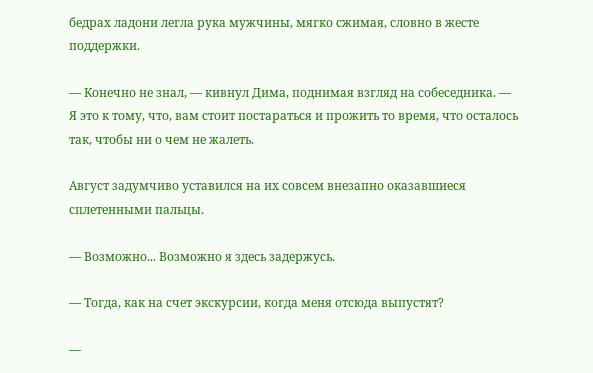бедрах ладони легла рука мужчины, мягко сжимая, словно в жесте поддержки.

— Конечно не знал, — кивнул Дима, поднимая взгляд на собеседника. — Я это к тому, что, вам стоит постараться и прожить то время, что осталось так, чтобы ни о чем не жалеть.

Август задумчиво уставился на их совсем внезапно оказавшиеся сплетенными пальцы.

— Возможно... Возможно я здесь задержусь.

— Тогда, как на счет экскурсии, когда меня отсюда выпустят?

—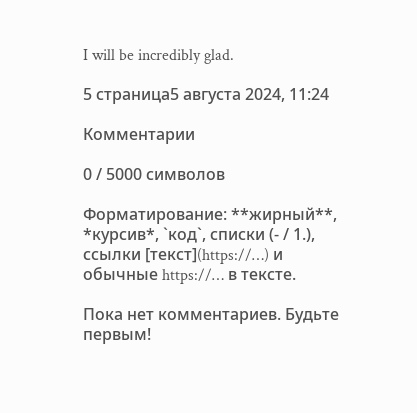I will be incredibly glad.

5 страница5 августа 2024, 11:24

Комментарии

0 / 5000 символов

Форматирование: **жирный**, *курсив*, `код`, списки (- / 1.), ссылки [текст](https://…) и обычные https://… в тексте.

Пока нет комментариев. Будьте первым!